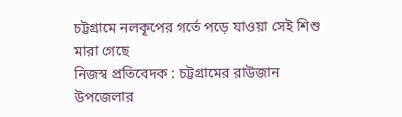চট্টগ্রামে নলকূপের গর্তে পড়ে যাওয়া সেই শিশু মারা গেছে
নিজস্ব প্রতিবেদক : চট্টগ্রামের রাউজান উপজেলার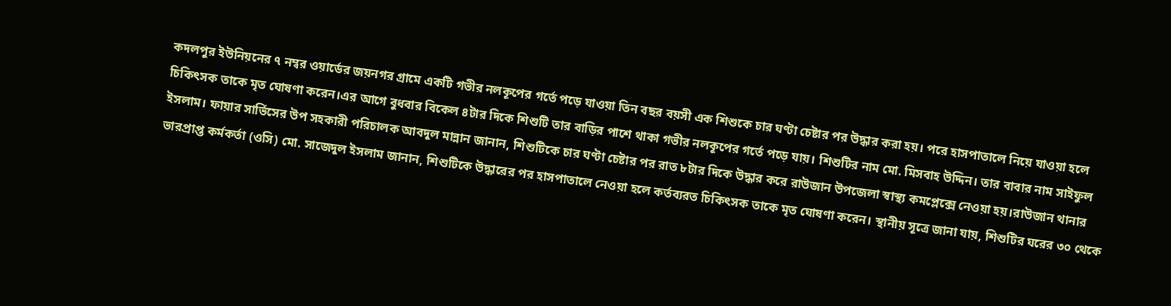কদলপুর ইউনিয়নের ৭ নম্বর ওয়ার্ডের জয়নগর গ্রামে একটি গভীর নলকূপের গর্তে পড়ে যাওয়া তিন বছর বয়সী এক শিশুকে চার ঘণ্টা চেষ্টার পর উদ্ধার করা হয়। পরে হাসপাতালে নিয়ে যাওয়া হলে চিকিৎসক তাকে মৃত ঘোষণা করেন।এর আগে বুধবার বিকেল ৪টার দিকে শিশুটি তার বাড়ির পাশে থাকা গভীর নলকূপের গর্তে পড়ে যায়। শিশুটির নাম মো. মিসবাহ উদ্দিন। তার বাবার নাম সাইফুল ইসলাম। ফায়ার সার্ভিসের উপ সহকারী পরিচালক আবদুল মান্নান জানান, শিশুটিকে চার ঘণ্টা চেষ্টার পর রাত ৮টার দিকে উদ্ধার করে রাউজান উপজেলা স্বাস্থ্য কমপ্লেক্সে নেওয়া হয়।রাউজান থানার ভারপ্রাপ্ত কর্মকর্তা (ওসি) মো. সাজেদুল ইসলাম জানান, শিশুটিকে উদ্ধারের পর হাসপাতালে নেওয়া হলে কর্তব্যরত চিকিৎসক তাকে মৃত ঘোষণা করেন। স্থানীয় সূত্রে জানা যায়, শিশুটির ঘরের ৩০ থেকে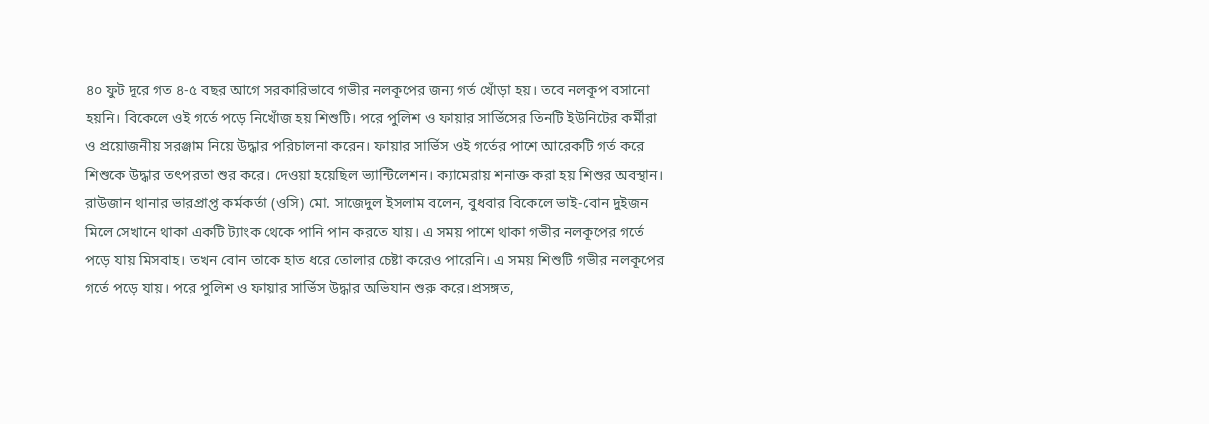৪০ ফুট দূরে গত ৪-৫ বছর আগে সরকারিভাবে গভীর নলকূপের জন্য গর্ত খোঁড়া হয়। তবে নলকূপ বসানো হয়নি। বিকেলে ওই গর্তে পড়ে নিখোঁজ হয় শিশুটি। পরে পুলিশ ও ফায়ার সার্ভিসের তিনটি ইউনিটের কর্মীরা ও প্রয়োজনীয় সরঞ্জাম নিয়ে উদ্ধার পরিচালনা করেন। ফায়ার সার্ভিস ওই গর্তের পাশে আরেকটি গর্ত করে শিশুকে উদ্ধার তৎপরতা শুর করে। দেওয়া হয়েছিল ভ্যান্টিলেশন। ক্যামেরায় শনাক্ত করা হয় শিশুর অবস্থান। রাউজান থানার ভারপ্রাপ্ত কর্মকর্তা (ওসি) মো. সাজেদুল ইসলাম বলেন, বুধবার বিকেলে ভাই-বোন দুইজন মিলে সেখানে থাকা একটি ট্যাংক থেকে পানি পান করতে যায়। এ সময় পাশে থাকা গভীর নলকূপের গর্তে পড়ে যায় মিসবাহ। তখন বোন তাকে হাত ধরে তোলার চেষ্টা করেও পারেনি। এ সময় শিশুটি গভীর নলকূপের গর্তে পড়ে যায়। পরে পুলিশ ও ফায়ার সার্ভিস উদ্ধার অভিযান শুরু করে।প্রসঙ্গত,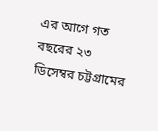এর আগে গত বছরের ২৩ ডিসেম্বর চট্টগ্রামের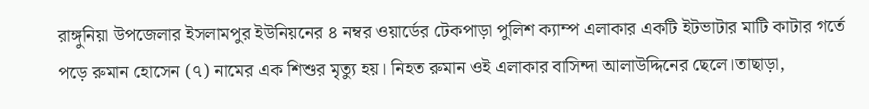রাঙ্গুনিয়া উপজেলার ইসলামপুর ইউনিয়নের ৪ নম্বর ওয়ার্ডের টেকপাড়া পুলিশ ক্যাম্প এলাকার একটি ইটভাটার মাটি কাটার গর্তে পড়ে রুমান হোসেন (৭) নামের এক শিশুর মৃত্যু হয়। নিহত রুমান ওই এলাকার বাসিন্দা আলাউদ্দিনের ছেলে।তাছাড়া,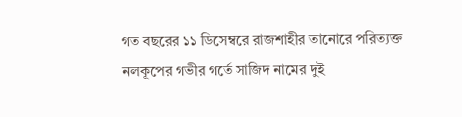গত বছরের ১১ ডিসেম্বরে রাজশাহীর তানোরে পরিত্যক্ত নলকূপের গভীর গর্তে সাজিদ নামের দুই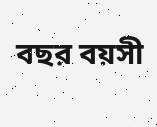বছর বয়সী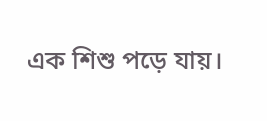এক শিশু পড়ে যায়।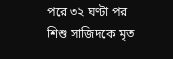পরে ৩২ ঘণ্টা পর শিশু সাজিদকে মৃত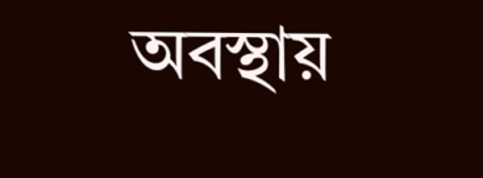অবস্থায়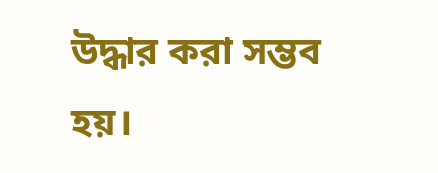উদ্ধার করা সম্ভব হয়।